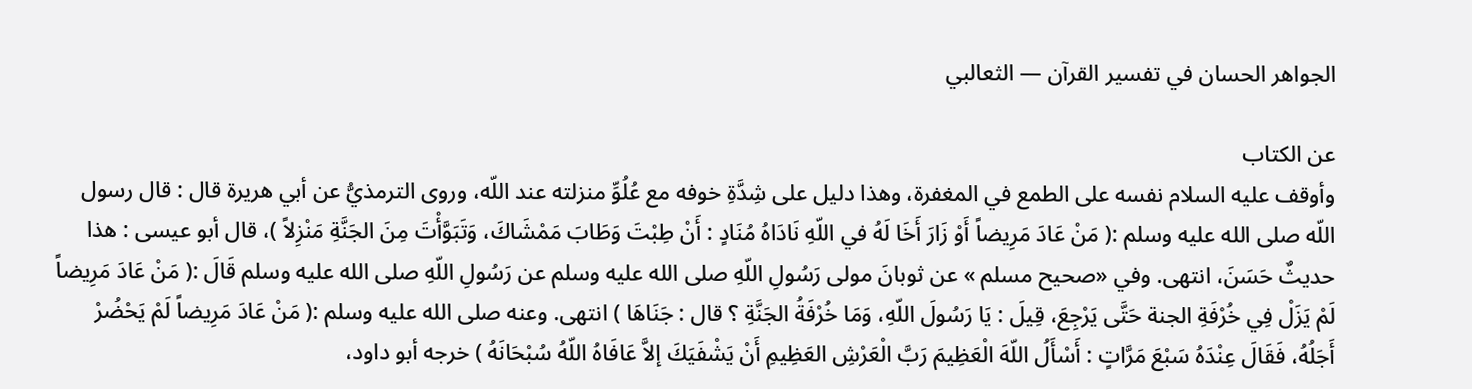الجواهر الحسان في تفسير القرآن — الثعالبي

عن الكتاب
وأوقف عليه السلام نفسه على الطمع في المغفرة، وهذا دليل على شِدَّةِ خوفه مع عُلُوِّ منزلته عند اللّه، وروى الترمذيُّ عن أبي هريرة قال : قال رسول اللّه صلى الله عليه وسلم :( مَنْ عَادَ مَرِيضاً أَوْ زَارَ أَخَا لَهُ في اللّهِ نَادَاهُ مُنَادٍ : أَنْ طِبْتَ وَطَابَ مَمْشَاكَ، وَتَبَوَّأْتَ مِنَ الجَنَّةِ مَنْزِلاً )، قال أبو عيسى : هذا حديثٌ حَسَنَ، انتهى. وفي «صحيح مسلم » عن ثوبانَ مولى رَسُولِ اللّهِ صلى الله عليه وسلم عن رَسُولِ اللّهِ صلى الله عليه وسلم قَالَ :( مَنْ عَادَ مَرِيضاً لَمْ يَزَلْ فِي خُرْفَةِ الجنة حَتَّى يَرْجِعَ، قِيلَ : يَا رَسُولَ اللّهِ، وَمَا خُرْفَةُ الجَنَّةِ ؟ قال : جَنَاهَا ) انتهى. وعنه صلى الله عليه وسلم :( مَنْ عَادَ مَرِيضاً لَمْ يَحْضُرْ أَجَلُهُ، فَقَالَ عِنْدَهُ سَبْعَ مَرَّاتٍ : أَسْأَلُ اللّهَ الْعَظِيمَ رَبَّ الْعَرْشِ العَظِيمِ أَنْ يَشْفَيَكَ إلاَّ عَافَاهُ اللّهُ سُبْحَانَهُ ) خرجه أبو داود،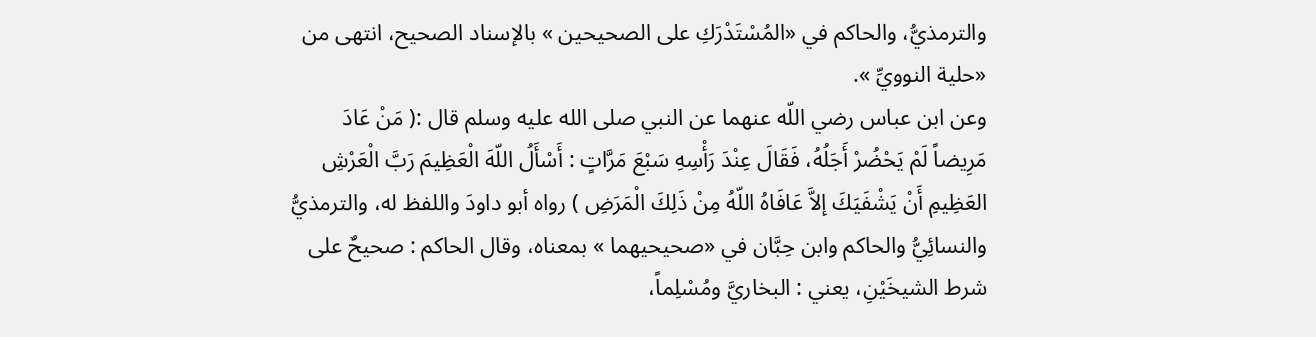والترمذيُّ، والحاكم في «المُسْتَدْرَكِ على الصحيحين » بالإسناد الصحيح، انتهى من «حلية النوويِّ ».
وعن ابن عباس رضي اللّه عنهما عن النبي صلى الله عليه وسلم قال :( مَنْ عَادَ مَرِيضاً لَمْ يَحْضُرْ أَجَلُهُ، فَقَالَ عِنْدَ رَأْسِهِ سَبْعَ مَرَّاتٍ : أَسْأَلُ اللّهَ الْعَظِيمَ رَبَّ الْعَرْشِ العَظِيمِ أَنْ يَشْفَيَكَ إلاَّ عَافَاهُ اللّهُ مِنْ ذَلِكَ الْمَرَضِ ) رواه أبو داودَ واللفظ له، والترمذيُّ والنسائِيُّ والحاكم وابن حِبَّان في «صحيحيهما » بمعناه، وقال الحاكم : صحيحٌ على شرط الشيخَيْنِ، يعني : البخاريَّ ومُسْلِماً،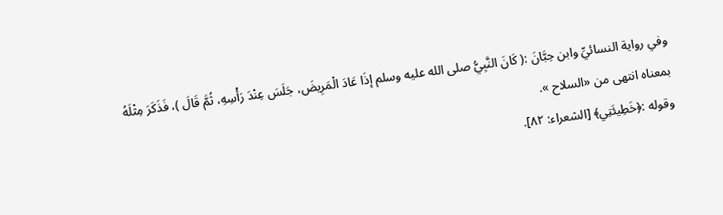وفي رواية النسائيِّ وابن حِبَّانَ :( كَانَ النَّبِيُّ صلى الله عليه وسلم إذَا عَادَ الْمَرِيضَ، جَلَسَ عِنْدَ رَأْسِهِ، ثُمَّ قَالَ )، فَذَكَرَ مِثْلَهُ بمعناه انتهى من «السلاح ».
وقوله :﴿خَطِيئَتِي﴾ [الشعراء: ٨٢].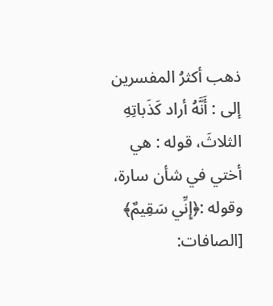ذهب أكثرُ المفسرين إلى : أَنَّهُ أراد كَذَباتِهِ الثلاثَ، قوله : هي أختي في شأن سارة، وقوله :﴿إِنِّي سَقِيمٌ﴾ [الصافات: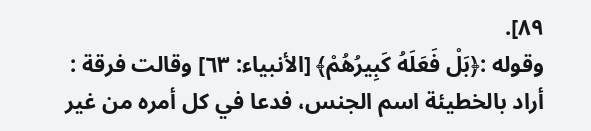٨٩].
وقوله :﴿بَلْ فَعَلَهُ كَبِيرُهُمْ﴾ [الأنبياء: ٦٣] وقالت فرقة : أراد بالخطيئة اسم الجنس، فدعا في كل أمره من غير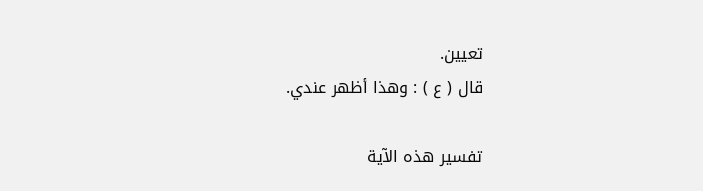تعيين.
قال ( ع ) : وهذا أظهر عندي.

تفسير هذه الآية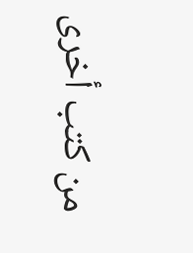من كتب أخرى